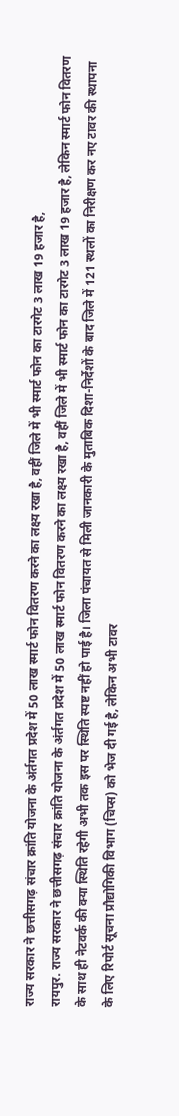राज्य सरकार ने छत्तीसगढ़ संचार क्रांति योजना के अंर्तगत प्रदेश में 50 लाख स्मार्ट फोन वितरण करने का लक्ष्य रखा है, वहीं जिले में भी स्मार्ट फोन का टारगेट 3 लाख 19 हजार है,
रायपुर. राज्य सरकार ने छत्तीसगढ़ संचार क्रांति योजना के अंर्तगत प्रदेश में 50 लाख स्मार्ट फोन वितरण करने का लक्ष्य रखा है, वहीं जिले में भी स्मार्ट फोन का टारगेट 3 लाख 19 हजार है, लेकिन स्मार्ट फोन वितरण के साथ ही नेटवर्क की क्या स्थिति रहेगी अभी तक इस पर स्थिति स्पष्ट नहीं हो पाई है। जिला पंचायत से मिली जानकारी के मुताबिक दिशा-निर्देशों के बाद जिले में 121 स्थलों का निरीक्षण कर नए टावर की स्थापना के लिए रिपोर्ट सूचना प्रौद्योगिकी विभाग (चिप्स) को भेज दी गई है, लेकिन अभी टावर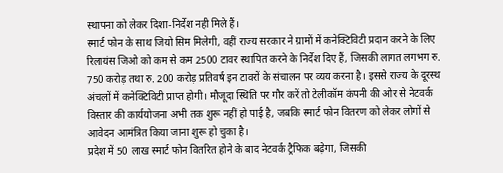स्थापना को लेकर दिशा-निर्देश नही मिले हैं।
स्मार्ट फोन के साथ जियो सिम मिलेगी, वहीं राज्य सरकार ने ग्रामों में कनेक्टिविटी प्रदान करने के लिए रिलायंस जिओ को कम से कम 2500 टावर स्थापित करने के निर्देश दिए हैं, जिसकी लागत लगभग रु. 750 करोड़ तथा रु. 200 करोड़ प्रतिवर्ष इन टावरों के संचालन पर व्यय करना है। इससे राज्य के दूरस्थ अंचलों में कनेक्टिविटी प्राप्त होगी। मौजूदा स्थिति पर गौर करें तो टेलीकॉम कंपनी की ओर से नेटवर्क विस्तार की कार्ययोजना अभी तक शुरू नहीं हो पाई है, जबकि स्मार्ट फोन वितरण को लेकर लोगों से आवेदन आमंत्रित किया जाना शुरू हो चुका है।
प्रदेश में 50 लाख स्मार्ट फोन वितरित होने के बाद नेटवर्क ट्रैफिक बढ़ेगा, जिसकी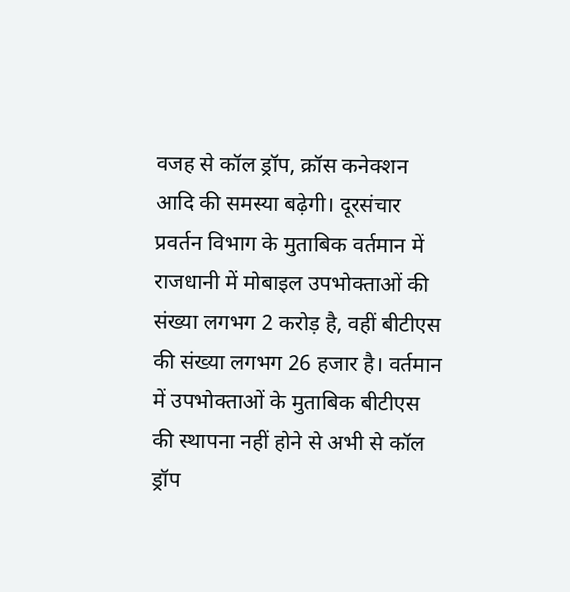वजह से कॉल ड्रॉप, क्रॉस कनेक्शन आदि की समस्या बढ़ेगी। दूरसंचार प्रवर्तन विभाग के मुताबिक वर्तमान में राजधानी में मोबाइल उपभोक्ताओं की संख्या लगभग 2 करोड़ है, वहीं बीटीएस की संख्या लगभग 26 हजार है। वर्तमान में उपभोक्ताओं के मुताबिक बीटीएस की स्थापना नहीं होने से अभी से कॉल ड्रॉप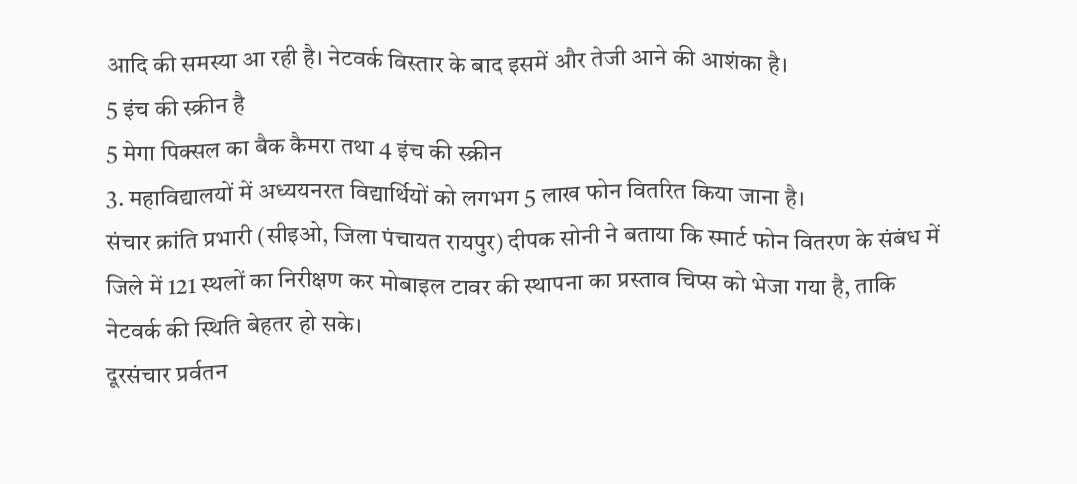आदि की समस्या आ रही है। नेटवर्क विस्तार के बाद इसमें और तेजी आने की आशंका है।
5 इंच की स्क्रीन है
5 मेगा पिक्सल का बैक कैमरा तथा 4 इंच की स्क्रीन
3. महाविद्यालयों में अध्ययनरत विद्यार्थियों को लगभग 5 लाख फोन वितरित किया जाना है।
संचार क्रांति प्रभारी (सीइओ, जिला पंचायत रायपुर) दीपक सोनी ने बताया कि स्मार्ट फोन वितरण के संबंध में जिले में 121 स्थलों का निरीक्षण कर मोबाइल टावर की स्थापना का प्रस्ताव चिप्स को भेजा गया है, ताकि नेटवर्क की स्थिति बेहतर हो सके।
दूरसंचार प्रर्वतन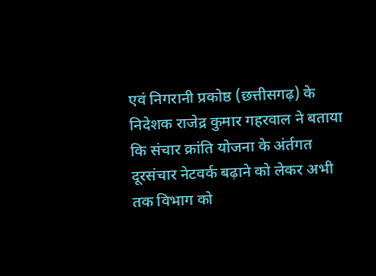एवं निगरानी प्रकोष्ठ (छत्तीसगढ़) के निदेशक राजेद्र कुमार गहरवाल ने बताया कि संचार क्रांति योजना के अंर्तगत दूरसंचार नेटवर्क बढ़ाने को लेकर अभी तक विभाग को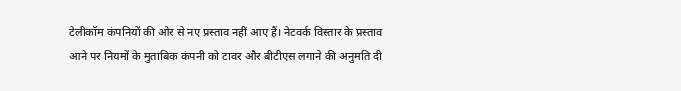टेलीकॉम कंपनियों की ओर से नए प्रस्ताव नहीं आए हैं। नेटवर्क विस्तार के प्रस्ताव आने पर नियमों के मुताबिक कंपनी को टावर और बीटीएस लगाने की अनुमति दी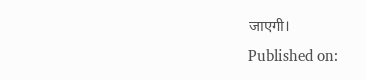जाएगी।
Published on: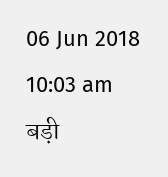06 Jun 2018 10:03 am
बड़ी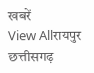खबरें
View Allरायपुर
छत्तीसगढ़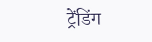ट्रेंडिंग